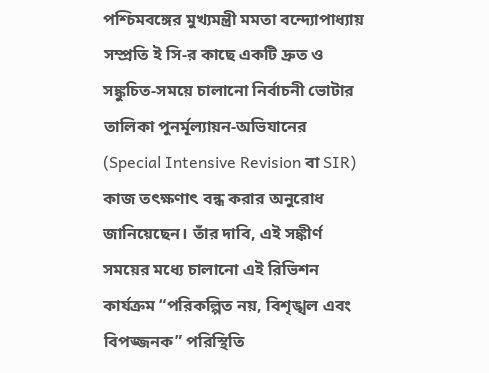পশ্চিমবঙ্গের মুখ্যমন্ত্রী মমতা বন্দ্যোপাধ্যায় সম্প্রতি ই সি-র কাছে একটি দ্রুত ও সঙ্কুচিত-সময়ে চালানো নির্বাচনী ভোটার তালিকা পুনর্মূল্যায়ন-অভিযানের (Special Intensive Revision বা SIR) কাজ তৎক্ষণাৎ বন্ধ করার অনুরোধ জানিয়েছেন। তাঁর দাবি, এই সঙ্কীর্ণ সময়ের মধ্যে চালানো এই রিভিশন কার্যক্রম “পরিকল্পিত নয়, বিশৃঙ্খল এবং বিপজ্জনক” পরিস্থিতি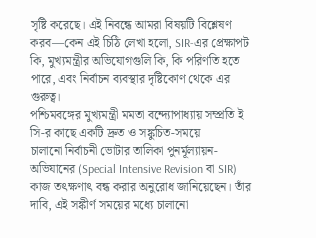সৃষ্টি করেছে। এই নিবন্ধে আমরা বিষয়টি বিশ্লেষণ করব—কেন এই চিঠি লেখা হলো, SIR-এর প্রেক্ষাপট কি, মুখ্যমন্ত্রীর অভিযোগগুলি কি, কি পরিণতি হতে পারে, এবং নির্বাচন ব্যবস্থার দৃষ্টিকোণ থেকে এর গুরুত্ব।
পশ্চিমবঙ্গের মুখ্যমন্ত্রী মমতা বন্দ্যোপাধ্যায় সম্প্রতি ই সি-র কাছে একটি দ্রুত ও সঙ্কুচিত-সময়ে
চালানো নির্বাচনী ভোটার তালিকা পুনর্মূল্যায়ন-অভিযানের (Special Intensive Revision বা SIR)
কাজ তৎক্ষণাৎ বন্ধ করার অনুরোধ জানিয়েছেন। তাঁর দাবি, এই সঙ্কীর্ণ সময়ের মধ্যে চালানো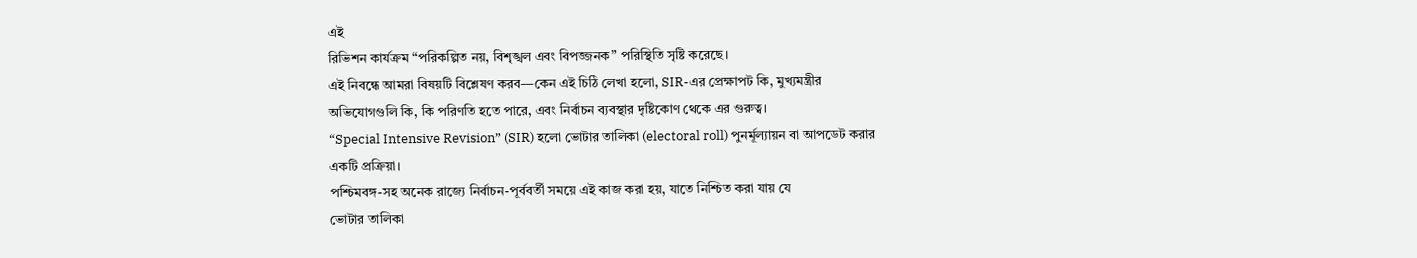এই
রিভিশন কার্যক্রম “পরিকল্পিত নয়, বিশৃঙ্খল এবং বিপজ্জনক” পরিস্থিতি সৃষ্টি করেছে।
এই নিবন্ধে আমরা বিষয়টি বিশ্লেষণ করব—কেন এই চিঠি লেখা হলো, SIR-এর প্রেক্ষাপট কি, মুখ্যমন্ত্রীর
অভিযোগগুলি কি, কি পরিণতি হতে পারে, এবং নির্বাচন ব্যবস্থার দৃষ্টিকোণ থেকে এর গুরুত্ব।
“Special Intensive Revision” (SIR) হলো ভোটার তালিকা (electoral roll) পুনর্মূল্যায়ন বা আপডেট করার
একটি প্রক্রিয়া।
পশ্চিমবঙ্গ-সহ অনেক রাজ্যে নির্বাচন-পূর্ববর্তী সময়ে এই কাজ করা হয়, যাতে নিশ্চিত করা যায় যে
ভোটার তালিকা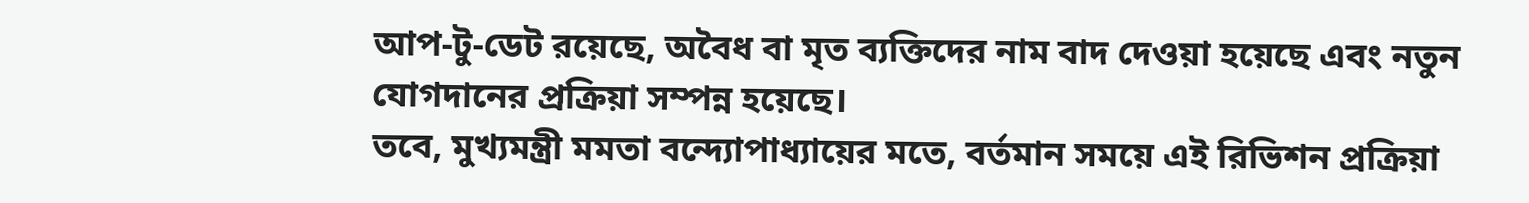আপ-টু-ডেট রয়েছে, অবৈধ বা মৃত ব্যক্তিদের নাম বাদ দেওয়া হয়েছে এবং নতুন
যোগদানের প্রক্রিয়া সম্পন্ন হয়েছে।
তবে, মুখ্যমন্ত্রী মমতা বন্দ্যোপাধ্যায়ের মতে, বর্তমান সময়ে এই রিভিশন প্রক্রিয়া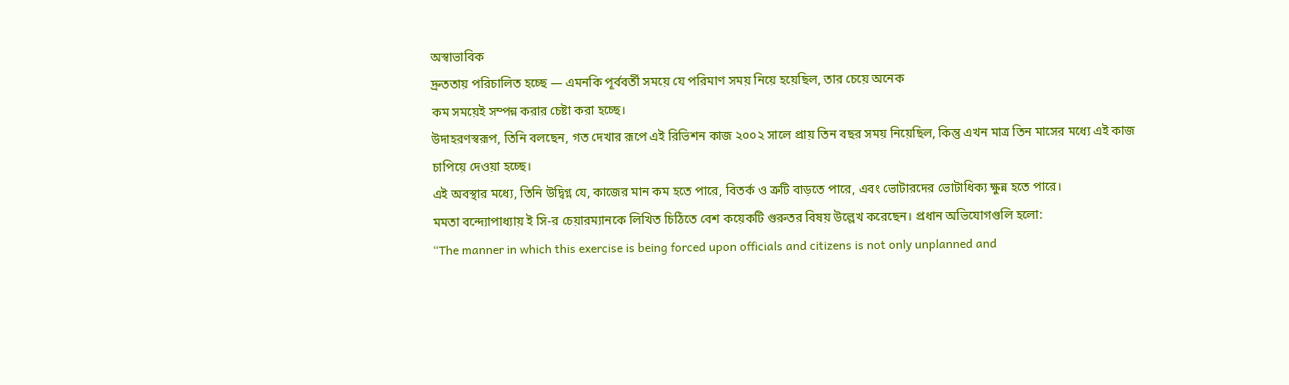অস্বাভাবিক
দ্রুততায় পরিচালিত হচ্ছে — এমনকি পূর্ববর্তী সময়ে যে পরিমাণ সময় নিয়ে হয়েছিল, তার চেয়ে অনেক
কম সময়েই সম্পন্ন করার চেষ্টা করা হচ্ছে।
উদাহরণস্বরূপ, তিনি বলছেন, গত দেখার রূপে এই রিভিশন কাজ ২০০২ সালে প্রায় তিন বছর সময় নিয়েছিল, কিন্তু এখন মাত্র তিন মাসের মধ্যে এই কাজ চাপিয়ে দেওয়া হচ্ছে।
এই অবস্থার মধ্যে, তিনি উদ্বিগ্ন যে, কাজের মান কম হতে পারে, বিতর্ক ও ত্রুটি বাড়তে পারে, এবং ভোটারদের ভোটাধিক্য ক্ষুন্ন হতে পারে।
মমতা বন্দ্যোপাধ্যায় ই সি-র চেয়ারম্যানকে লিখিত চিঠিতে বেশ কয়েকটি গুরুতর বিষয় উল্লেখ করেছেন। প্রধান অভিযোগগুলি হলো:
“The manner in which this exercise is being forced upon officials and citizens is not only unplanned and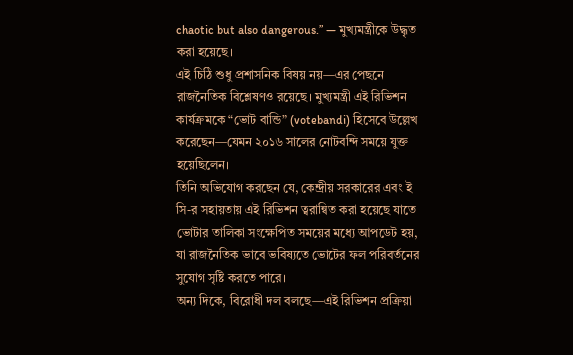chaotic but also dangerous.” — মুখ্যমন্ত্রীকে উদ্ধৃত করা হয়েছে।
এই চিঠি শুধু প্রশাসনিক বিষয় নয়—এর পেছনে রাজনৈতিক বিশ্লেষণও রয়েছে। মুখ্যমন্ত্রী এই রিভিশন কার্যক্রমকে “ভোট বান্ডি” (votebandi) হিসেবে উল্লেখ করেছেন—যেমন ২০১৬ সালের নোটবন্দি সময়ে যুক্ত হয়েছিলেন।
তিনি অভিযোগ করছেন যে, কেন্দ্রীয় সরকারের এবং ই সি-র সহায়তায় এই রিভিশন ত্বরান্বিত করা হয়েছে যাতে ভোটার তালিকা সংক্ষেপিত সময়ের মধ্যে আপডেট হয়, যা রাজনৈতিক ভাবে ভবিষ্যতে ভোটের ফল পরিবর্তনের সুযোগ সৃষ্টি করতে পারে।
অন্য দিকে, বিরোধী দল বলছে—এই রিভিশন প্রক্রিয়া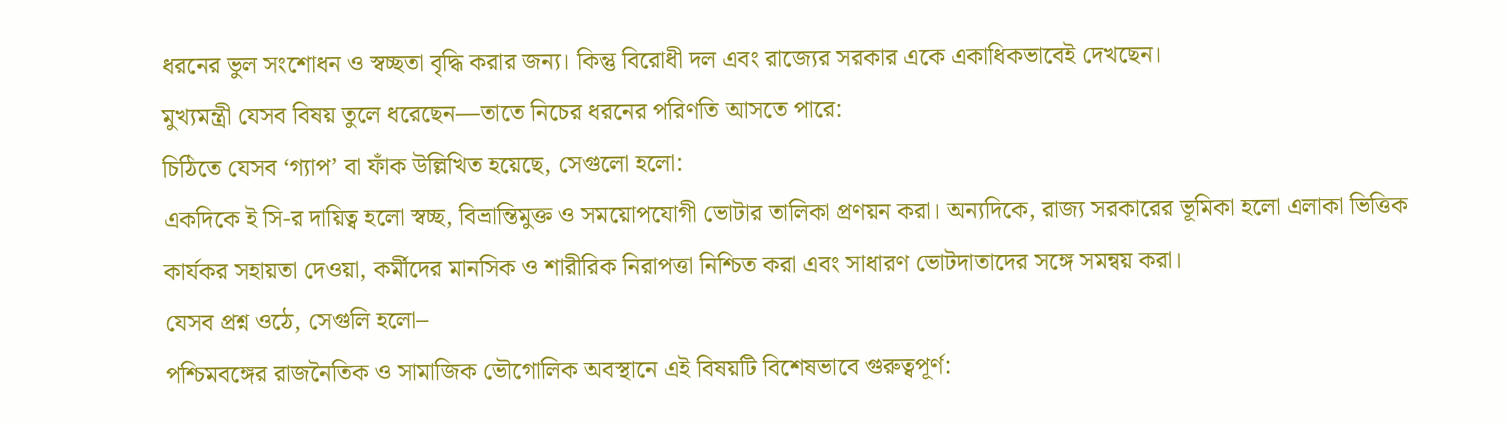ধরনের ভুল সংশোধন ও স্বচ্ছতা বৃদ্ধি করার জন্য। কিন্তু বিরোধী দল এবং রাজ্যের সরকার একে একাধিকভাবেই দেখছেন।
মুখ্যমন্ত্রী যেসব বিষয় তুলে ধরেছেন—তাতে নিচের ধরনের পরিণতি আসতে পারে:
চিঠিতে যেসব ‘গ্যাপ’ বা ফাঁক উল্লিখিত হয়েছে, সেগুলো হলো:
একদিকে ই সি-র দায়িত্ব হলো স্বচ্ছ, বিভ্রান্তিমুক্ত ও সময়োপযোগী ভোটার তালিকা প্রণয়ন করা। অন্যদিকে, রাজ্য সরকারের ভূমিকা হলো এলাকা ভিত্তিক কার্যকর সহায়তা দেওয়া, কর্মীদের মানসিক ও শারীরিক নিরাপত্তা নিশ্চিত করা এবং সাধারণ ভোটদাতাদের সঙ্গে সমন্বয় করা।
যেসব প্রশ্ন ওঠে, সেগুলি হলো–
পশ্চিমবঙ্গের রাজনৈতিক ও সামাজিক ভৌগোলিক অবস্থানে এই বিষয়টি বিশেষভাবে গুরুত্বপূর্ণ: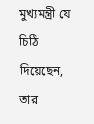মুখ্যমন্ত্রী যে চিঠি দিয়েছেন, তার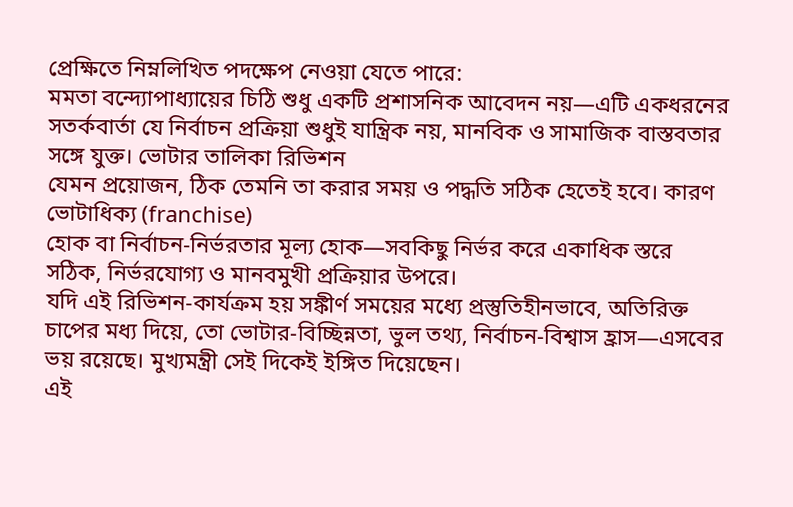প্রেক্ষিতে নিম্নলিখিত পদক্ষেপ নেওয়া যেতে পারে:
মমতা বন্দ্যোপাধ্যায়ের চিঠি শুধু একটি প্রশাসনিক আবেদন নয়—এটি একধরনের সতর্কবার্তা যে নির্বাচন প্রক্রিয়া শুধুই যান্ত্রিক নয়, মানবিক ও সামাজিক বাস্তবতার সঙ্গে যুক্ত। ভোটার তালিকা রিভিশন
যেমন প্রয়োজন, ঠিক তেমনি তা করার সময় ও পদ্ধতি সঠিক হেতেই হবে। কারণ ভোটাধিক্য (franchise)
হোক বা নির্বাচন-নির্ভরতার মূল্য হোক—সবকিছু নির্ভর করে একাধিক স্তরে সঠিক, নির্ভরযোগ্য ও মানবমুখী প্রক্রিয়ার উপরে।
যদি এই রিভিশন-কার্যক্রম হয় সঙ্কীর্ণ সময়ের মধ্যে প্রস্তুতিহীনভাবে, অতিরিক্ত চাপের মধ্য দিয়ে, তো ভোটার-বিচ্ছিন্নতা, ভুল তথ্য, নির্বাচন-বিশ্বাস হ্রাস—এসবের ভয় রয়েছে। মুখ্যমন্ত্রী সেই দিকেই ইঙ্গিত দিয়েছেন।
এই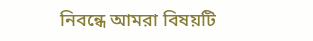নিবন্ধে আমরা বিষয়টি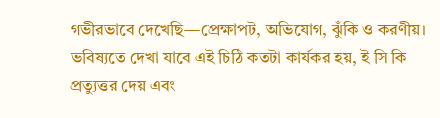গভীরভাবে দেখেছি—প্রেক্ষাপট, অভিযোগ, ঝুঁকি ও করণীয়। ভবিষ্যতে দেখা যাবে এই চিঠি কতটা কার্যকর হয়, ই সি কি প্রত্যুত্তর দেয় এবং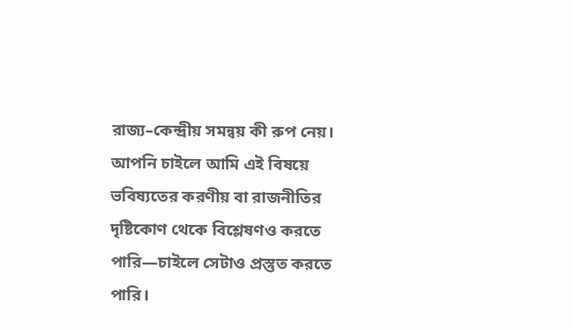রাজ্য–কেন্দ্রীয় সমন্বয় কী রুপ নেয়।
আপনি চাইলে আমি এই বিষয়ে ভবিষ্যতের করণীয় বা রাজনীতির দৃষ্টিকোণ থেকে বিশ্লেষণও করতে পারি—চাইলে সেটাও প্রস্তুত করতে পারি।